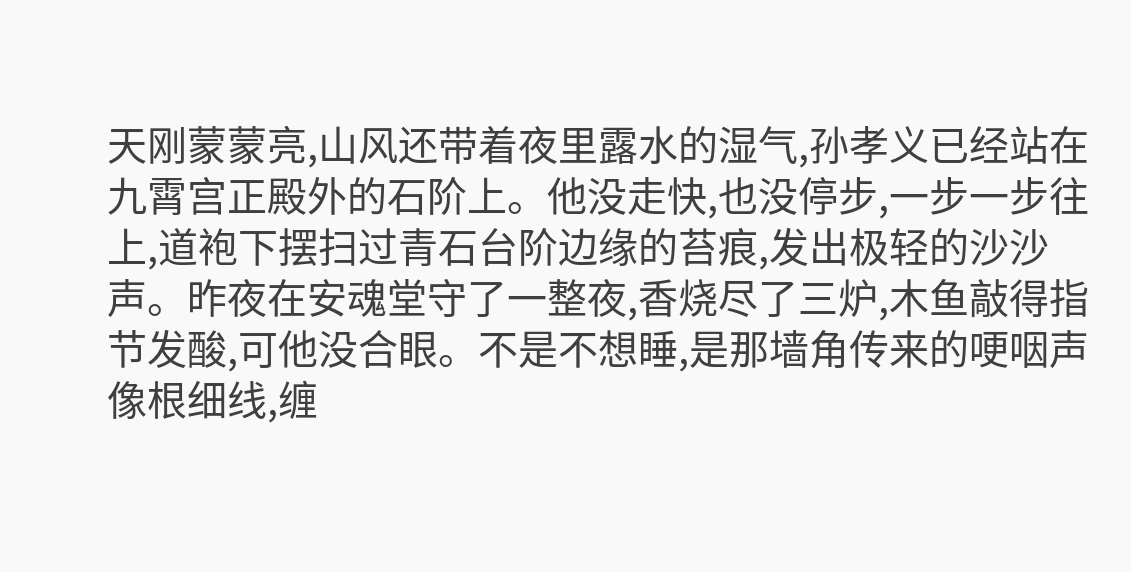天刚蒙蒙亮,山风还带着夜里露水的湿气,孙孝义已经站在九霄宫正殿外的石阶上。他没走快,也没停步,一步一步往上,道袍下摆扫过青石台阶边缘的苔痕,发出极轻的沙沙声。昨夜在安魂堂守了一整夜,香烧尽了三炉,木鱼敲得指节发酸,可他没合眼。不是不想睡,是那墙角传来的哽咽声像根细线,缠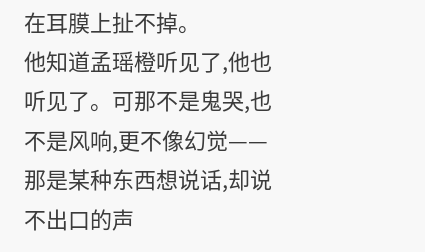在耳膜上扯不掉。
他知道孟瑶橙听见了,他也听见了。可那不是鬼哭,也不是风响,更不像幻觉——那是某种东西想说话,却说不出口的声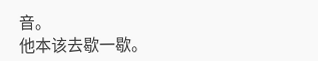音。
他本该去歇一歇。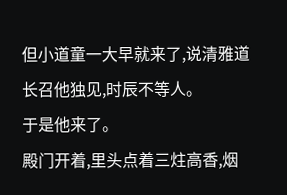但小道童一大早就来了,说清雅道长召他独见,时辰不等人。
于是他来了。
殿门开着,里头点着三炷高香,烟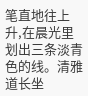笔直地往上升,在晨光里划出三条淡青色的线。清雅道长坐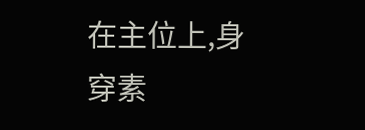在主位上,身穿素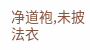净道袍,未披法衣